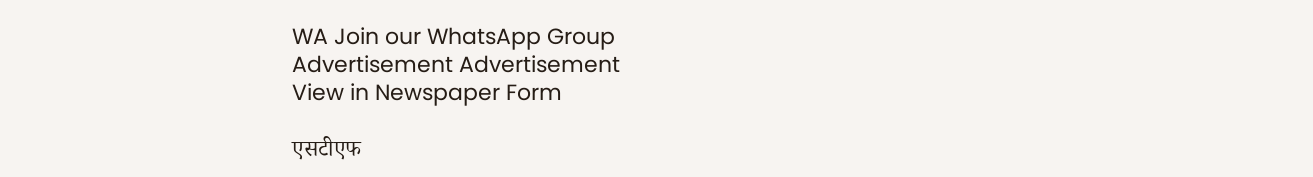WA Join our WhatsApp Group
Advertisement Advertisement
View in Newspaper Form

एसटीएफ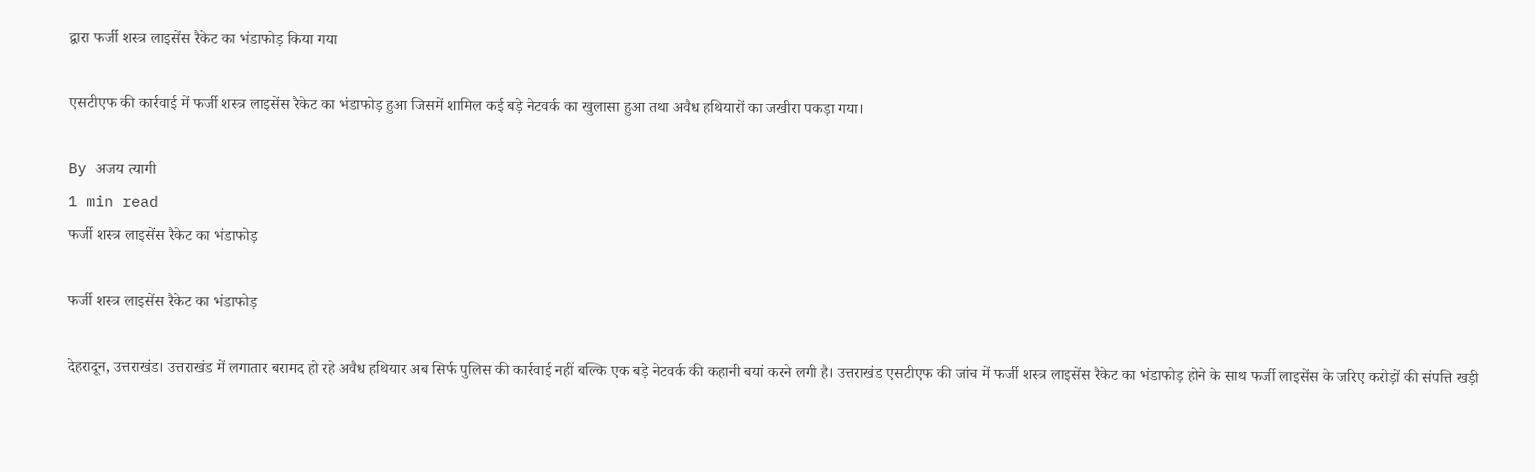द्वारा फर्जी शस्त्र लाइसेंस रैकेट का भंडाफोड़ किया गया

एसटीएफ की कार्रवाई में फर्जी शस्त्र लाइसेंस रैकेट का भंडाफोड़ हुआ जिसमें शामिल कई बड़े नेटवर्क का खुलासा हुआ तथा अवैध हथियारों का जखीरा पकड़ा गया।

By अजय त्यागी
1 min read
फर्जी शस्त्र लाइसेंस रैकेट का भंडाफोड़

फर्जी शस्त्र लाइसेंस रैकेट का भंडाफोड़

देहरादून, उत्तराखंड। उत्तराखंड में लगातार बरामद हो रहे अवैध हथियार अब सिर्फ पुलिस की कार्रवाई नहीं बल्कि एक बड़े नेटवर्क की कहानी बयां करने लगी है। उत्तराखंड एसटीएफ की जांच में फर्जी शस्त्र लाइसेंस रैकेट का भंडाफोड़ होने के साथ फर्जी लाइसेंस के जरिए करोड़ों की संपत्ति खड़ी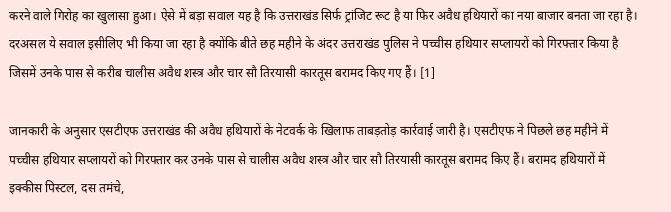करने वाले गिरोह का खुलासा हुआ। ऐसे में बड़ा सवाल यह है कि उत्तराखंड सिर्फ ट्रांजिट रूट है या फिर अवैध हथियारों का नया बाजार बनता जा रहा है। दरअसल ये सवाल इसीलिए भी किया जा रहा है क्योंकि बीते छह महीने के अंदर उत्तराखंड पुलिस ने पच्चीस हथियार सप्लायरों को गिरफ्तार किया है जिसमें उनके पास से करीब चालीस अवैध शस्त्र और चार सौ तिरयासी कारतूस बरामद किए गए हैं। [1]

जानकारी के अनुसार एसटीएफ उत्तराखंड की अवैध हथियारों के नेटवर्क के खिलाफ ताबड़तोड़ कार्रवाई जारी है। एसटीएफ ने पिछले छह महीने में पच्चीस हथियार सप्लायरों को गिरफ्तार कर उनके पास से चालीस अवैध शस्त्र और चार सौ तिरयासी कारतूस बरामद किए हैं। बरामद हथियारों में इक्कीस पिस्टल, दस तमंचे,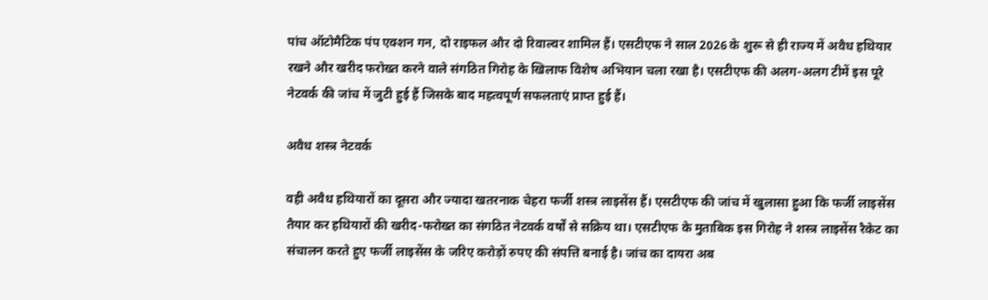पांच ऑटोमैटिक पंप एक्शन गन, दो राइफल और दो रिवाल्वर शामिल हैं। एसटीएफ ने साल 2026 के शुरू से ही राज्य में अवैध हथियार रखने और खरीद फरोख्त करने वाले संगठित गिरोह के खिलाफ विशेष अभियान चला रखा है। एसटीएफ की अलग-अलग टीमें इस पूरे नेटवर्क की जांच में जुटी हुई हैं जिसके बाद महत्वपूर्ण सफलताएं प्राप्त हुई हैं।

अवैध शस्त्र नेटवर्क

वही अवैध हथियारों का दूसरा और ज्यादा खतरनाक चेहरा फर्जी शस्त्र लाइसेंस हैं। एसटीएफ की जांच में खुलासा हुआ कि फर्जी लाइसेंस तैयार कर हथियारों की खरीद-फरोख्त का संगठित नेटवर्क वर्षों से सक्रिय था। एसटीएफ के मुताबिक इस गिरोह ने शस्त्र लाइसेंस रैकेट का संचालन करते हुए फर्जी लाइसेंस के जरिए करोड़ों रुपए की संपत्ति बनाई है। जांच का दायरा अब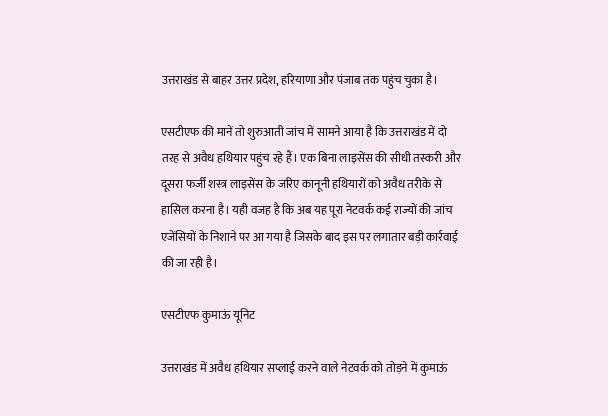उत्तराखंड से बाहर उत्तर प्रदेश, हरियाणा और पंजाब तक पहुंच चुका है।

एसटीएफ की मानें तो शुरुआती जांच में सामने आया है कि उत्तराखंड में दो तरह से अवैध हथियार पहुंच रहे हैं। एक बिना लाइसेंस की सीधी तस्करी और दूसरा फर्जी शस्त्र लाइसेंस के जरिए कानूनी हथियारों को अवैध तरीके से हासिल करना है। यही वजह है कि अब यह पूरा नेटवर्क कई राज्यों की जांच एजेंसियों के निशाने पर आ गया है जिसके बाद इस पर लगातार बड़ी कार्रवाई की जा रही है।

एसटीएफ कुमाऊं यूनिट

उत्तराखंड में अवैध हथियार सप्लाई करने वाले नेटवर्क को तोड़ने में कुमाऊं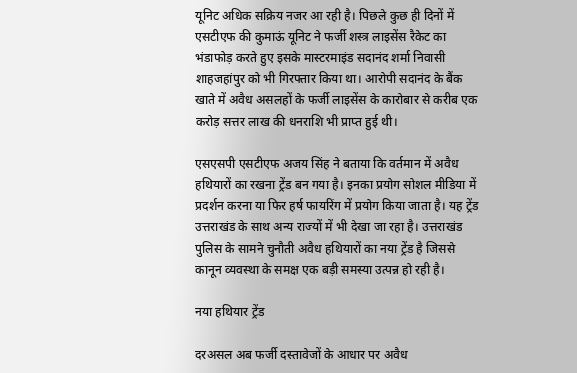यूनिट अधिक सक्रिय नजर आ रही है। पिछले कुछ ही दिनों में एसटीएफ की कुमाऊं यूनिट ने फर्जी शस्त्र लाइसेंस रैकेट का भंडाफोड़ करते हुए इसके मास्टरमाइंड सदानंद शर्मा निवासी शाहजहांपुर को भी गिरफ्तार किया था। आरोपी सदानंद के बैंक खाते में अवैध असलहों के फर्जी लाइसेंस के कारोबार से करीब एक करोड़ सत्तर लाख की धनराशि भी प्राप्त हुई थी।

एसएसपी एसटीएफ अजय सिंह ने बताया कि वर्तमान में अवैध हथियारों का रखना ट्रेंड बन गया है। इनका प्रयोग सोशल मीडिया में प्रदर्शन करना या फिर हर्ष फायरिंग में प्रयोग किया जाता है। यह ट्रेंड उत्तराखंड के साथ अन्य राज्यों में भी देखा जा रहा है। उत्तराखंड पुलिस के सामने चुनौती अवैध हथियारों का नया ट्रेंड है जिससे कानून व्यवस्था के समक्ष एक बड़ी समस्या उत्पन्न हो रही है।

नया हथियार ट्रेंड

दरअसल अब फर्जी दस्तावेजों के आधार पर अवैध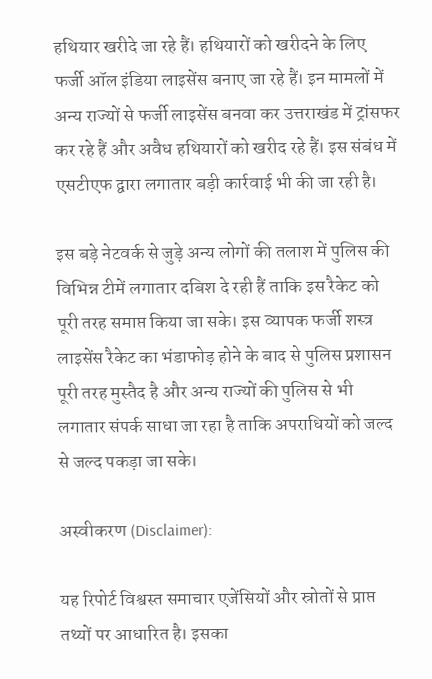हथियार खरीदे जा रहे हैं। हथियारों को खरीदने के लिए फर्जी ऑल इंडिया लाइसेंस बनाए जा रहे हैं। इन मामलों में अन्य राज्यों से फर्जी लाइसेंस बनवा कर उत्तराखंड में ट्रांसफर कर रहे हैं और अवैध हथियारों को खरीद रहे हैं। इस संबंध में एसटीएफ द्वारा लगातार बड़ी कार्रवाई भी की जा रही है।

इस बड़े नेटवर्क से जुड़े अन्य लोगों की तलाश में पुलिस की विभिन्न टीमें लगातार दबिश दे रही हैं ताकि इस रैकेट को पूरी तरह समाप्त किया जा सके। इस व्यापक फर्जी शस्त्र लाइसेंस रैकेट का भंडाफोड़ होने के बाद से पुलिस प्रशासन पूरी तरह मुस्तैद है और अन्य राज्यों की पुलिस से भी लगातार संपर्क साधा जा रहा है ताकि अपराधियों को जल्द से जल्द पकड़ा जा सके।

अस्वीकरण (Disclaimer):

यह रिपोर्ट विश्वस्त समाचार एजेंसियों और स्रोतों से प्राप्त तथ्यों पर आधारित है। इसका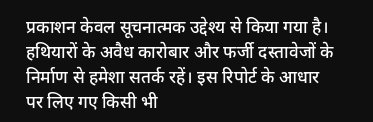प्रकाशन केवल सूचनात्मक उद्देश्य से किया गया है। हथियारों के अवैध कारोबार और फर्जी दस्तावेजों के निर्माण से हमेशा सतर्क रहें। इस रिपोर्ट के आधार पर लिए गए किसी भी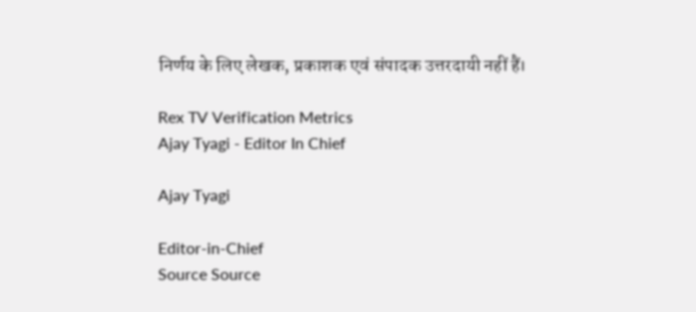निर्णय के लिए लेखक, प्रकाशक एवं संपादक उत्तरदायी नहीं हैं।

Rex TV Verification Metrics
Ajay Tyagi - Editor In Chief

Ajay Tyagi

Editor-in-Chief
Source Source